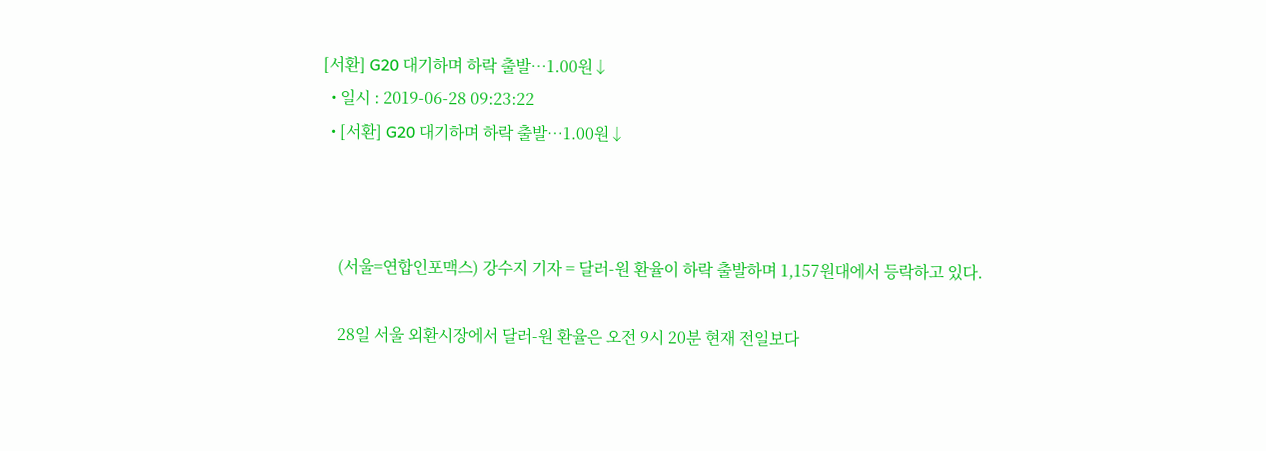[서환] G20 대기하며 하락 출발…1.00원↓
  • 일시 : 2019-06-28 09:23:22
  • [서환] G20 대기하며 하락 출발…1.00원↓



    (서울=연합인포맥스) 강수지 기자 = 달러-원 환율이 하락 출발하며 1,157원대에서 등락하고 있다.

    28일 서울 외환시장에서 달러-원 환율은 오전 9시 20분 현재 전일보다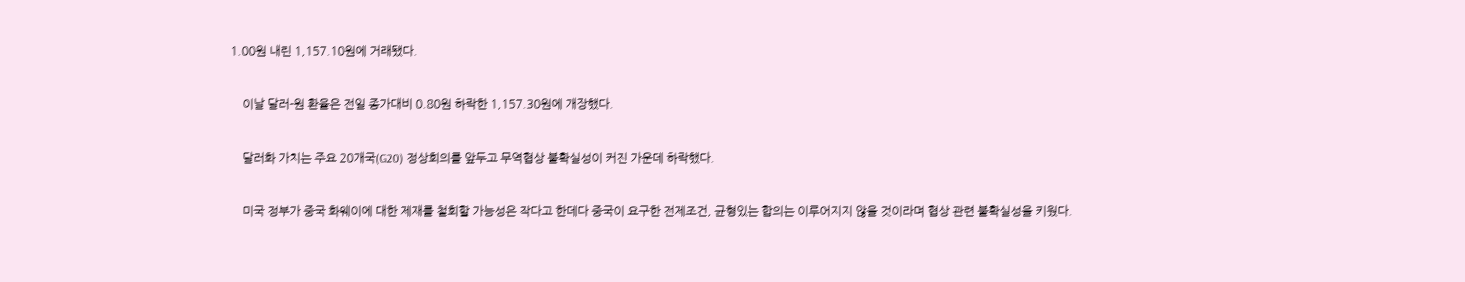1.00원 내린 1,157.10원에 거래됐다.

    이날 달러-원 환율은 전일 종가대비 0.80원 하락한 1,157.30원에 개장했다.

    달러화 가치는 주요 20개국(G20) 정상회의를 앞두고 무역협상 불확실성이 커진 가운데 하락했다.

    미국 정부가 중국 화웨이에 대한 제재를 철회할 가능성은 작다고 한데다 중국이 요구한 전제조건, 균형있는 합의는 이루어지지 않을 것이라며 협상 관련 불확실성을 키웠다.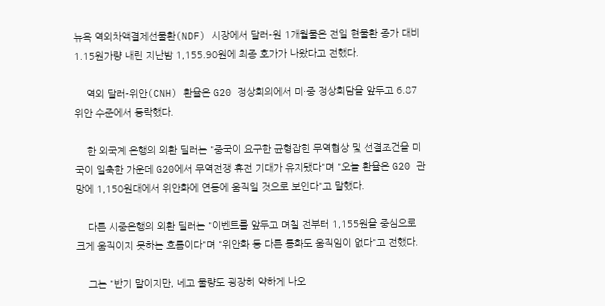뉴욕 역외차액결제선물환(NDF) 시장에서 달러-원 1개월물은 전일 현물환 종가 대비 1.15원가량 내린 지난밤 1,155.90원에 최종 호가가 나왔다고 전했다.

    역외 달러-위안(CNH) 환율은 G20 정상회의에서 미·중 정상회담을 앞두고 6.87위안 수준에서 등락했다.

    한 외국계 은행의 외환 딜러는 "중국이 요구한 균형잡힌 무역협상 및 선결조건을 미국이 일축한 가운데 G20에서 무역전쟁 휴전 기대가 유지됐다"며 "오늘 환율은 G20 관망에 1,150원대에서 위안화에 연동에 움직일 것으로 보인다"고 말했다.

    다른 시중은행의 외환 딜러는 "이벤트를 앞두고 며칠 전부터 1,155원을 중심으로 크게 움직이지 못하는 흐름이다"며 "위안화 등 다른 통화도 움직임이 없다"고 전했다.

    그는 "반기 말이지만, 네고 물량도 굉장히 약하게 나오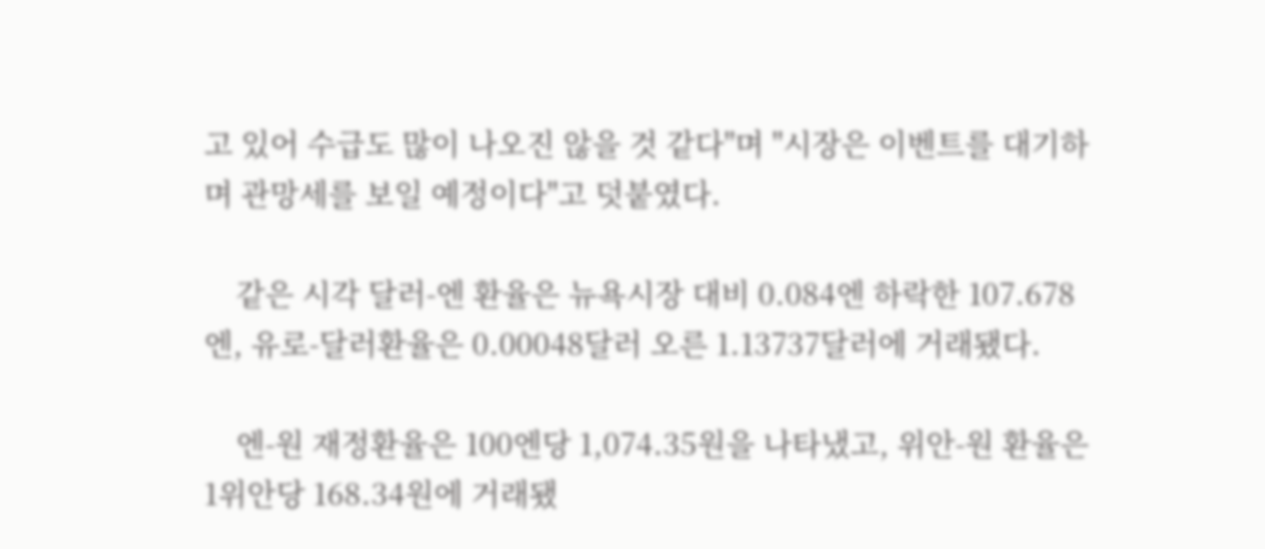고 있어 수급도 많이 나오진 않을 것 같다"며 "시장은 이벤트를 대기하며 관망세를 보일 예정이다"고 덧붙였다.

    같은 시각 달러-엔 환율은 뉴욕시장 대비 0.084엔 하락한 107.678엔, 유로-달러환율은 0.00048달러 오른 1.13737달러에 거래됐다.

    엔-원 재정환율은 100엔당 1,074.35원을 나타냈고, 위안-원 환율은 1위안당 168.34원에 거래됐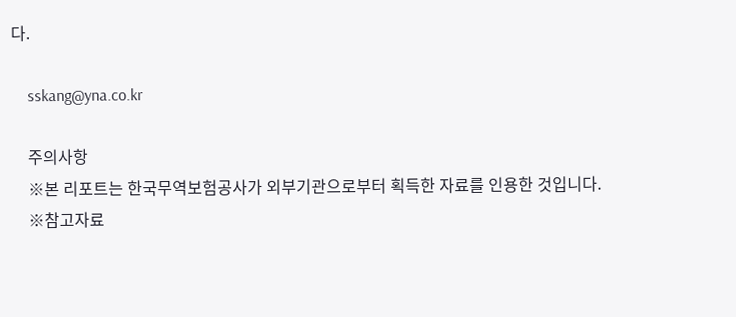다.

    sskang@yna.co.kr

    주의사항
    ※본 리포트는 한국무역보험공사가 외부기관으로부터 획득한 자료를 인용한 것입니다.
    ※참고자료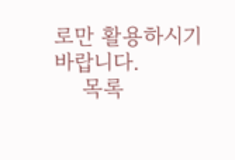로만 활용하시기 바랍니다.
    목록